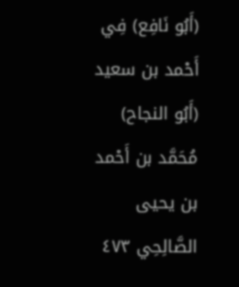(أَبُو نَافِع) فِي أَحْمد بن سعيد (أَبُو النجاح) مُحَمَّد بن أَحْمد بن يحيى الصَّالِحِي ٤٧٣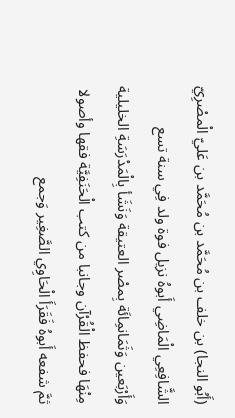(أَبُو النجا) بن خلف بن مُحَمَّد بن مُحَمَّد بن عَليّ الْمصْرِيّ الشَّافِعِي الْمَاضِي أَبوهُ نزيل فوة ولد فِي سنة تسع وَأَرْبَعين وَثَمَانمِائَة بِمصْر العتيقة وَنَشَأ بِالْمَدْرَسَةِ الخليلية مِنْهَا فحفظ الْقُرْآن وجانبا من كتب الْحَنَفِيَّة فقها وأصولا ثمَّ شفعه أَبوهُ فَقَرَأَ الْحَاوِي الصَّغِير وَجمع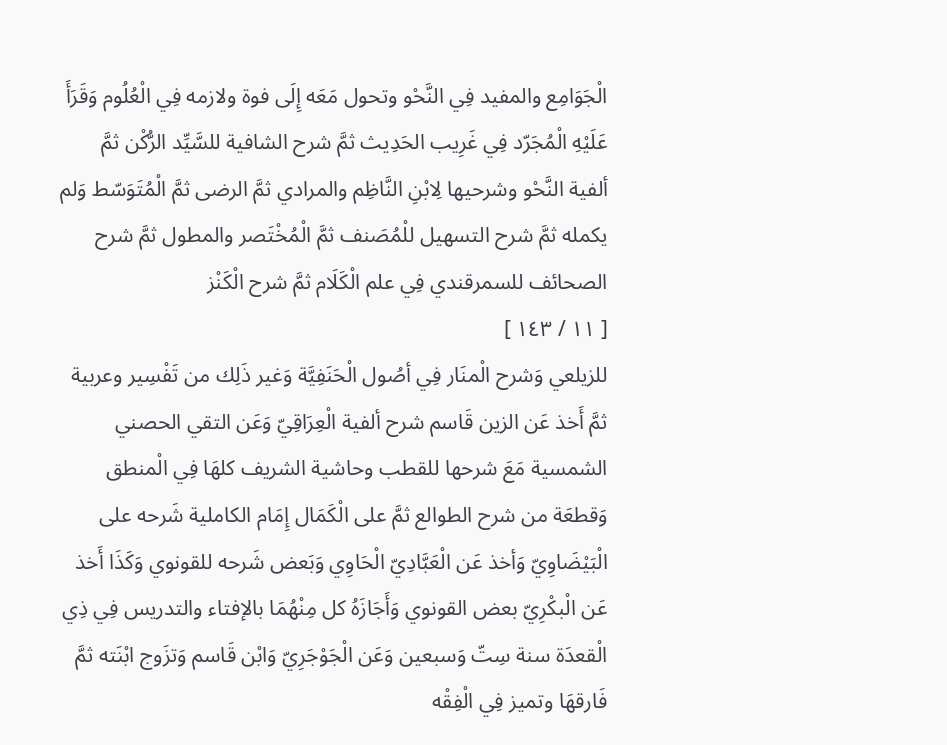الْجَوَامِع والمفيد فِي النَّحْو وتحول مَعَه إِلَى فوة ولازمه فِي الْعُلُوم وَقَرَأَ عَلَيْهِ الْمُجَرّد فِي غَرِيب الحَدِيث ثمَّ شرح الشافية للسَّيِّد الرُّكْن ثمَّ ألفية النَّحْو وشرحيها لِابْنِ النَّاظِم والمرادي ثمَّ الرضى ثمَّ الْمُتَوَسّط وَلم يكمله ثمَّ شرح التسهيل للْمُصَنف ثمَّ الْمُخْتَصر والمطول ثمَّ شرح الصحائف للسمرقندي فِي علم الْكَلَام ثمَّ شرح الْكَنْز
[ ١١ / ١٤٣ ]
للزيلعي وَشرح الْمنَار فِي أصُول الْحَنَفِيَّة وَغير ذَلِك من تَفْسِير وعربية ثمَّ أَخذ عَن الزين قَاسم شرح ألفية الْعِرَاقِيّ وَعَن التقي الحصني الشمسية مَعَ شرحها للقطب وحاشية الشريف كلهَا فِي الْمنطق وَقطعَة من شرح الطوالع ثمَّ على الْكَمَال إِمَام الكاملية شَرحه على الْبَيْضَاوِيّ وَأخذ عَن الْعَبَّادِيّ الْحَاوِي وَبَعض شَرحه للقونوي وَكَذَا أَخذ عَن الْبكْرِيّ بعض القونوي وَأَجَازَهُ كل مِنْهُمَا بالإفتاء والتدريس فِي ذِي الْقعدَة سنة سِتّ وَسبعين وَعَن الْجَوْجَرِيّ وَابْن قَاسم وَتزَوج ابْنَته ثمَّ فَارقهَا وتميز فِي الْفِقْه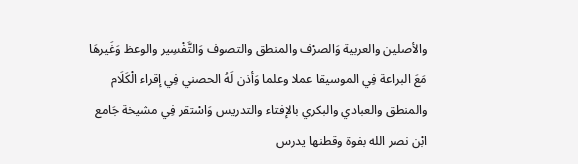والأصلين والعربية وَالصرْف والمنطق والتصوف وَالتَّفْسِير والوعظ وَغَيرهَا مَعَ البراعة فِي الموسيقا عملا وعلما وَأذن لَهُ الحصني فِي إقراء الْكَلَام والمنطق والعبادي والبكري بالإفتاء والتدريس وَاسْتقر فِي مشيخة جَامع ابْن نصر الله بفوة وقطنها يدرس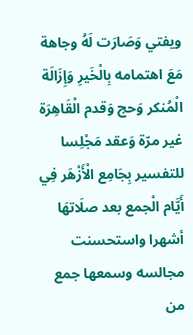ويفتي وَصَارَت لَهُ وجاهة مَعَ اهتمامه بِالْخَيرِ وَإِزَالَة الْمُنكر وَحج وَقدم الْقَاهِرَة غير مرّة وَعقد مَجْلِسا للتفسير بِجَامِع الْأَزْهَر فِي أَيَّام الْجمع بعد صلَاتهَا أشهرا واستحسنت مجالسه وسمعها جمع من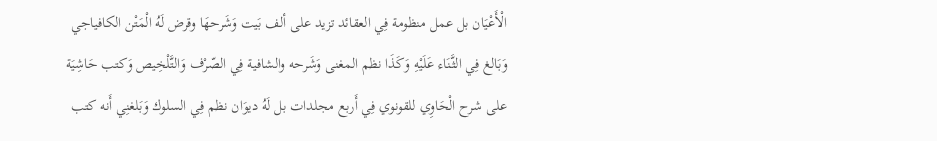الْأَعْيَان بل عمل منظومة فِي العقائد تزيد على ألف بَيت وَشَرحهَا وقرض لَهُ الْمَتْن الكافياجي وَبَالغ فِي الثَّنَاء عَلَيْهِ وَكَذَا نظم المغنى وَشَرحه والشافية فِي الصّرْف وَالتَّلْخِيص وَكتب حَاشِيَة على شرح الْحَاوِي للقونوي فِي أَربع مجلدات بل لَهُ ديوَان نظم فِي السلوك وَبَلغنِي أَنه كتب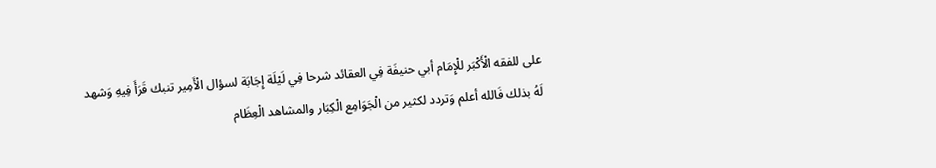على للفقه الْأَكْبَر للْإِمَام أبي حنيفَة فِي العقائد شرحا فِي لَيْلَة إِجَابَة لسؤال الْأَمِير تنبك قَرَأَ فِيهِ وَشهد لَهُ بذلك فَالله أعلم وَتردد لكثير من الْجَوَامِع الْكِبَار والمشاهد الْعِظَام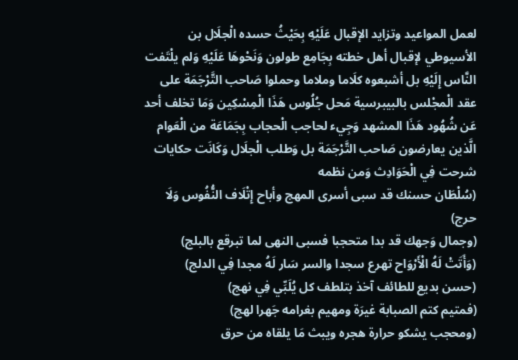لعمل المواعيد وتزايد الإقبال عَلَيْهِ بِحَيْثُ حسده الْجلَال بن الأسيوطي لإقبال أهل خطته بِجَامِع طولون وَنَحْوهَا عَلَيْهِ وَلم يلْتَفت النَّاس إِلَيْهِ بل أشبعوه كلَاما وملاما وحملوا صَاحب التَّرْجَمَة على عقد الْمجْلس بالبيبرسية مَحل جُلُوس هَذَا الْمِسْكِين وَمَا تخلف أحد عَن شُهُود هَذَا المشهد وَجِيء لحاجب الْحجاب بِجَمَاعَة من الْعَوام الَّذين يعارضون صَاحب التَّرْجَمَة بل وَطلب الْجلَال وَكَانَت حكايات شرحت فِي الْحَوَادِث وَمن نظمه
(سُلْطَان حسنك قد سبى أسرى المهج وأباح إِتْلَاف النُّفُوس وَلَا حرج)
(وجمال وَجهك قد بدا متحجبا فسبى النهى لما تبرقع بالبلج)
(وَأَتَتْ لَهُ الْأَرْوَاح تهرع سجدا والسر سَار لَهُ مجدا فِي الدلج)
(حسن بديع للطائف آخذ بتلطف كل يُلَبِّي فِي نهج)
(فمتيم كتم الصبابة غيرَة ومهيم بغرامه جَهرا لهج)
(ومحجب يشكو حرارة هجره ويبث مَا يلقاه من حرق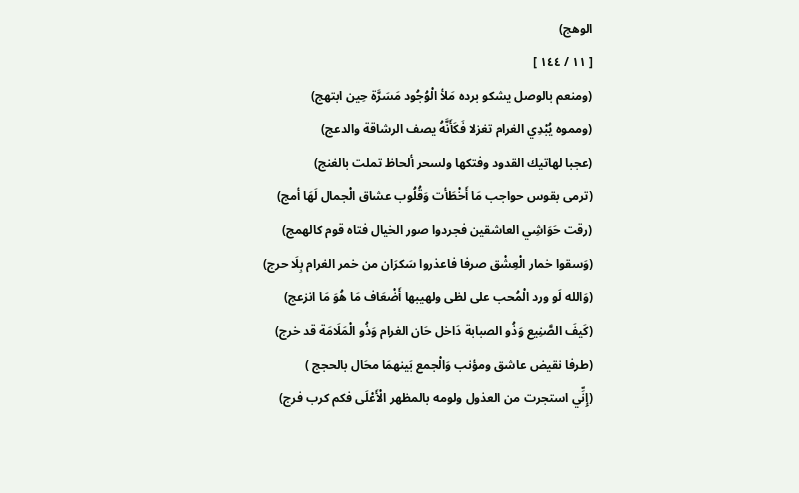الوهج)
[ ١١ / ١٤٤ ]
(ومنعم بالوصل يشكو برده مَلأ الْوُجُود مَسَرَّة حِين ابتهج)
(ومموه يُبْدِي الغرام تغزلا فَكَأَنَّهُ يصف الرشاقة والدعج)
(عجبا لهاتيك القدود وفتكها ولسحر ألحاظ تملت بالغنج)
(ترمى بقوس حواجب مَا أَخْطَأت وَقُلُوب عشاق الْجمال لَهَا أمج)
(رقت حَوَاشِي العاشقين فجردوا صور الخيال فتاه قوم كالهمج)
(وَسقوا خمار الْعِشْق صرفا فاعذروا سَكرَان من خمر الغرام بِلَا حرج)
(وَالله لَو ورد الْمُحب على لظى ولهيبها أَضْعَاف مَا هُوَ مَا انزعج)
(كَيفَ الصَّنِيع وَذُو الصبابة دَاخل حَان الغرام وَذُو الْمَلَامَة قد خرج)
(طرفا نقيض عاشق ومؤنب وَالْجمع بَينهمَا محَال بالحجج )
(إِنِّي استجرت من العذول ولومه بالمظهر الْأَعْلَى فكم كرب فرج)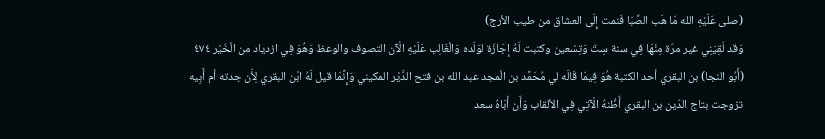(صلى عَلَيْهِ الله مَا هَب الصِّبَا فَنمت إِلَى العشاق من طيب الأرج)
وَقد لَقِيَنِي غير مرّة مِنْهَا فِي سنة سِتّ وَتِسْعين وكتبت لَهُ إجَازَة لوَلَده وَالْغَالِب عَلَيْهِ الْآن التصوف والوعظ وَهُوَ فِي ازدياد من الْخَيْر ٤٧٤ (أَبُو النجا) بن البقري أحد الكتبة هُوَ فِيمَا قَالَه لي مُحَمَّد بن الْمجد عبد الله بن فتح الدَّيْر المكيني وَإِنَّمَا قيل لَهُ ابْن البقري لِأَن جدته أم أَبِيه تزوجت بتاج الدّين بن البقري أَظُنهُ الْآتِي فِي الألقاب وَأَن أَبَاهُ سعد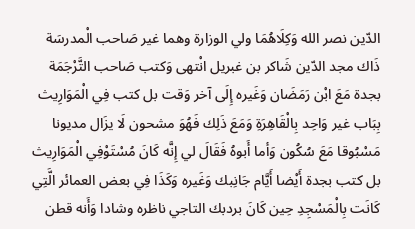الدّين نصر الله وَكِلَاهُمَا ولي الوزارة وهما غير صَاحب الْمدرسَة ذَاك مجد الدّين شَاكر بن غبريل انْتهى وَكتب صَاحب التَّرْجَمَة بجدة مَعَ ابْن رَمَضَان وَغَيره إِلَى آخر وَقت بل كتب فِي الْمَوَارِيث بِبَاب غير وَاحِد بِالْقَاهِرَةِ وَمَعَ ذَلِك فَهُوَ مشحون لَا يزَال مديونا مَسْبُوقا مَعَ سُكُون وَأما أَبوهُ فَقَالَ لي إِنَّه كَانَ مُسْتَوْفِي الْمَوَارِيث بل كتب بجدة أَيْضا أَيَّام جَانِبك وَغَيره وَكَذَا فِي بعض العمائر الَّتِي كَانَت بِالْمَسْجِدِ حِين كَانَ بردبك التاجي ناظره وشادا وَأَنه قطن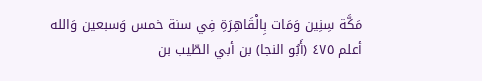مَكَّة سِنِين وَمَات بِالْقَاهِرَةِ فِي سنة خمس وَسبعين وَالله أعلم ٤٧٥ (أَبُو النجا) بن أبي الطّيب بن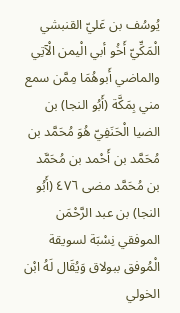يُوسُف بن عَليّ القنبشي الْمَكِّيّ أَخُو أبي الْيمن الْآتِي والماضي أَبوهُمَا مِمَّن سمع مني بِمَكَّة (أَبُو النجا) بن الضيا الْحَنَفِيّ هُوَ مُحَمَّد بن مُحَمَّد بن أَحْمد بن مُحَمَّد بن مُحَمَّد مضى ٤٧٦ (أَبُو النجا) بن عبد الرَّحْمَن الموفقي نِسْبَة لسويقة الْمُوفق ببولاق وَيُقَال لَهُ ابْن الخولي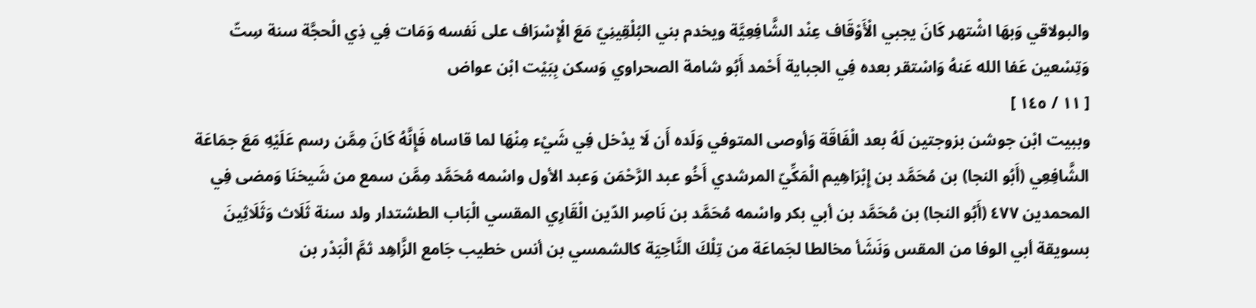والبولاقي وَبهَا اشْتهر كَانَ يجبي الْأَوْقَاف عِنْد الشَّافِعِيَّة ويخدم بني البُلْقِينِيّ مَعَ الْإِسْرَاف على نَفسه وَمَات فِي ذِي الْحجَّة سنة سِتّ وَتِسْعين عَفا الله عَنهُ وَاسْتقر بعده فِي الجباية أَحْمد أَبُو شامة الصحراوي وَسكن بِبَيْت ابْن عواض
[ ١١ / ١٤٥ ]
وببيت ابْن جوشن بزوجتين لَهُ بعد الْفَاقَة وَأوصى المتوفي وَلَده أَن لَا يدْخل فِي شَيْء مِنْهَا لما قاساه فَإِنَّهُ كَانَ مِمَّن رسم عَلَيْهِ مَعَ جمَاعَة الشَّافِعِي (أَبُو النجا) بن مُحَمَّد بن إِبْرَاهِيم الْمَكِّيّ المرشدي أَخُو عبد الرَّحْمَن وَعبد الأول واسْمه مُحَمَّد مِمَّن سمع من شَيخنَا وَمضى فِي المحمدين ٤٧٧ (أَبُو النجا) بن مُحَمَّد بن أبي بكر واسْمه مُحَمَّد بن نَاصِر الدّين الْقَارِي المقسي الْبَاب الطشتدار ولد سنة ثَلَاث وَثَلَاثِينَ بسويقة أبي الوفا من المقس وَنَشَأ مخالطا لجَماعَة من تِلْكَ النَّاحِيَة كالشمسي بن أنس خطيب جَامع الزَّاهِد ثمَّ الْبَدْر بن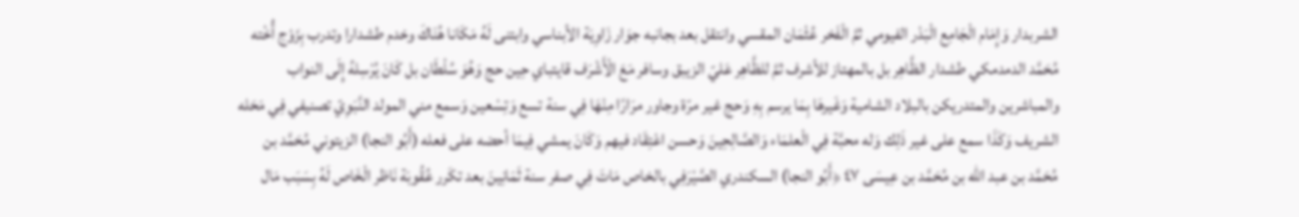الشربدار وَإِمَام الْجَامِع الْبَدْر الفيومي ثمَّ الْفَخر عُثْمَان المقسي وانتقل بعد بجانبه جوَار زَاوِيَة الأبناسي وابتنى لَهُ مَكَانا هُنَاكَ وخدم طشدارا وتدرب بِزَوْج أُخْته مُحَمَّد الدمدمكي طشدار الظَّاهِر بل بالمهتاز للأشرف ثمَّ للظَّاهِر عَليّ الزيبق وسافر مَعَ الْأَشْرَف قايتباي حِين حج وَهُوَ سُلْطَان بل كَانَ يُرْسِلهُ إِلَى النواب والمباشرين والمتدريكن بالبلاد الشامية وَغَيرهَا بِمَا يرسم بِهِ وَحج غير مرّة وجاور مرَارًا مِنْهَا فِي سنة تسع وَتِسْعين وَسمع مني المولد النَّبَوِيّ تصنيفي فِي مَحَله الشريف وَكَذَا سمع على غير ذَلِك وَله محبَّة فِي الْعلمَاء وَالصَّالِحِينَ وَحسن اعْتِقَاد فيهم وَكَانَ يمشي فِيمَا أحضه على فعله (أَبُو النجا) الزيتوني مُحَمَّد بن مُحَمَّد بن عبد الله بن مُحَمَّد بن عِيسَى ٤٧ ﴿أَبُو النجا) السكندري الصَّيْرَفِي بالخاص مَاتَ فِي صفر سنة ثَمَانِينَ بعد تكَرر عُقُوبَة نَاظر الْخَاص لَهُ بِسَبَب مَال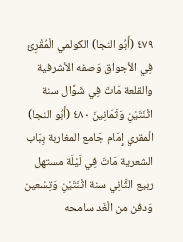٤٧٩ (أَبُو النجا) الكولمي الْمُقْرِئ فِي الأجواق وَصفه الأشرفية والقلعة مَاتَ فِي شَوَّال سنة اثْنَتَيْنِ وَثَمَانِينَ ٤٨٠ (أَبُو النجا) الْمقري إِمَام جَامع المغاربة بِبَاب الشعرية مَاتَ فِي لَيْلَة مستهل ربيع الثَّانِي سنة اثْنَتَيْنِ وَتِسْعين وَدفن من الْغَد سامحه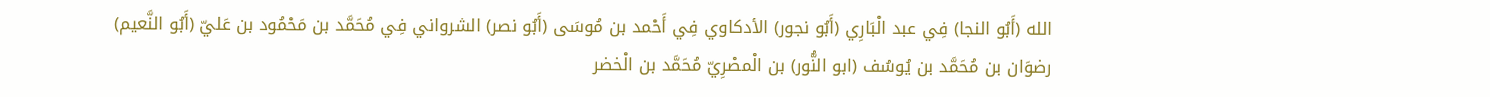الله (أَبُو النجا) فِي عبد الْبَارِي (أَبُو نجور) الأدكاوي فِي أَحْمد بن مُوسَى (أَبُو نصر) الشرواني فِي مُحَمَّد بن مَحْمُود بن عَليّ (أَبُو النَّعيم) رضوَان بن مُحَمَّد بن يُوسُف (ابو النُّور) بن الْمصْرِيّ مُحَمَّد بن الْخضر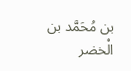بن مُحَمَّد بن الْخضر